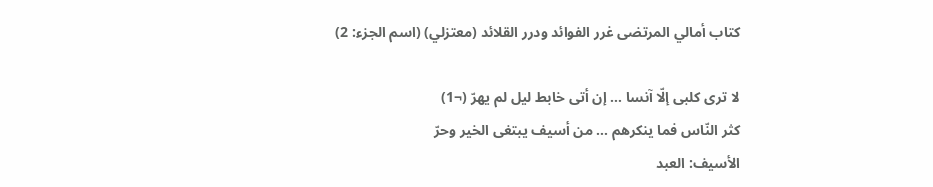كتاب أمالي المرتضى غرر الفوائد ودرر القلائد (معتزلي) (اسم الجزء: 2)

لا ترى كلبى إلّا آنسا … إن أتى خابط ليل لم يهرّ (¬1)
كثر النّاس فما ينكرهم … من أسيف يبتغى الخير وحرّ
الأسيف: العبد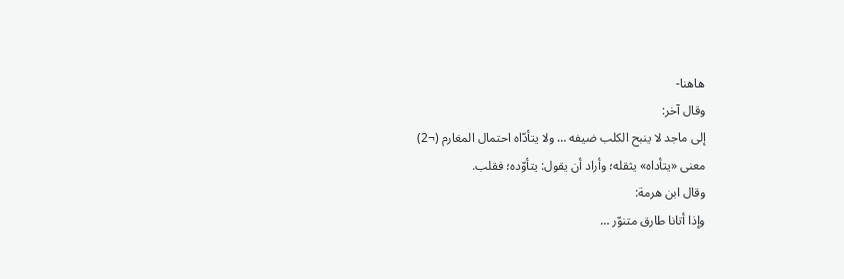هاهنا-
وقال آخر:
إلى ماجد لا ينبح الكلب ضيفه … ولا يتأدّاه احتمال المغارم (¬2)
معنى «يتأداه» يثقله؛ وأراد أن يقول: يتأوّده؛ فقلب.
وقال ابن هرمة:
وإذا أتانا طارق متنوّر …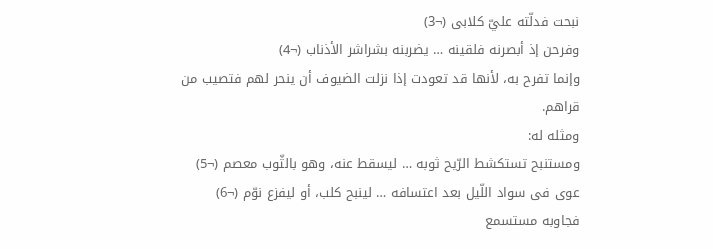نبحت فدلّته عليّ كلابى (¬3)
وفرحن إذ أبصرنه فلقينه … يضربنه بشراشر الأذناب (¬4)
وإنما تفرح به، لأنها قد تعودت إذا نزلت الضيوف أن ينحر لهم فتصيب من قراهم.
ومثله له:
ومستنبح تستكشط الرّيح ثوبه … ليسقط عنه، وهو بالثّوب معصم (¬5)
عوى فى سواد اللّيل بعد اعتسافه … لينبح كلب، أو ليفزع نوّم (¬6)
فجاوبه مستسمع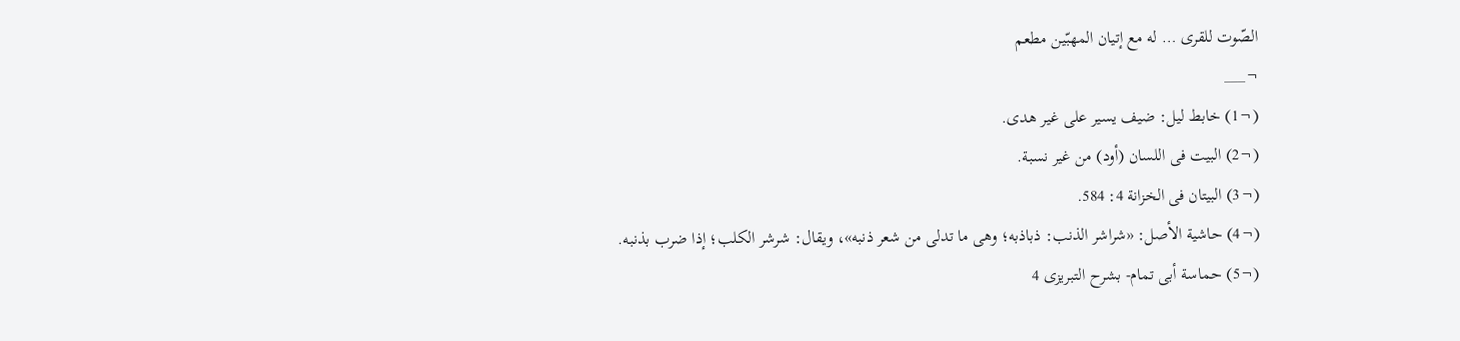الصّوت للقرى … له مع إتيان المهبّين مطعم
¬___
(¬1) خابط ليل: ضيف يسير على غير هدى.
(¬2) البيت فى اللسان (أود) من غير نسبة.
(¬3) البيتان فى الخزانة 4: 584.
(¬4) حاشية الأصل: «شراشر الذنب: ذباذبه؛ وهى ما تدلى من شعر ذنبه»، ويقال: شرشر الكلب؛ إذا ضرب بذنبه.
(¬5) حماسة أبى تمام- بشرح التبريزى 4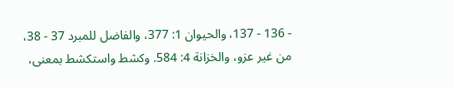- 136 - 137، والحيوان 1: 377، والفاضل للمبرد 37 - 38، من غير عزو، والخزانة 4: 584. وكشط واستكشط بمعنى،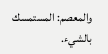والمعصم: المستمسك بالشيء.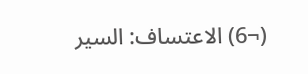(¬6) الاعتساف: السير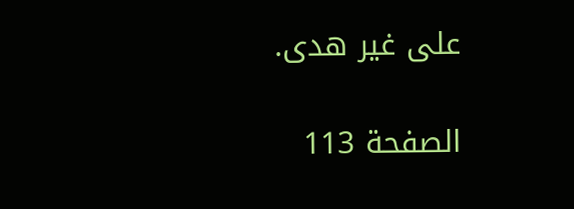على غير هدى.

الصفحة 113